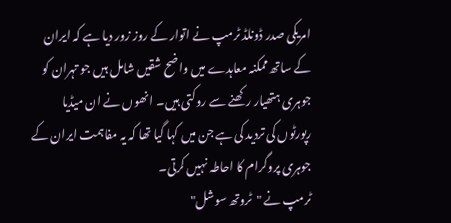امریکی صدر ڈونلڈ ٹرمپ نے اتوار کے روز زور دیا ہے کہ ایران کے ساتھ ممکنہ معاہدے میں واضح شقیں شامل ہیں جو تہران کو جوہری ہتھیار رکھنے سے روکتی ہیں۔ انھوں نے ان میڈیا رپورٹوں کی تردید کی ہے جن میں کہا گیا تھا کہ یہ مفاہمت ایران کے جوہری پروگرام کا احاطہ نہیں کرتی۔
ٹرمپ نے "ٹروتھ سوشل"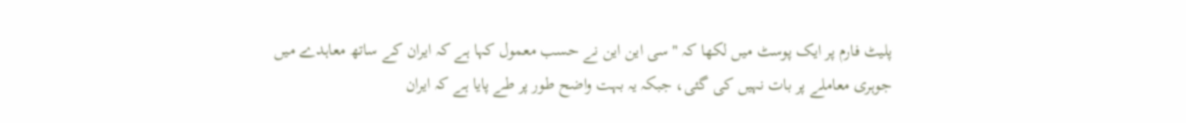پلیٹ فارم پر ایک پوسٹ میں لکھا کہ "سی این این نے حسب معمول کہا ہے کہ ایران کے ساتھ معاہدے میں جوہری معاملے پر بات نہیں کی گئی، جبکہ یہ بہت واضح طور پر طے پایا ہے کہ ایران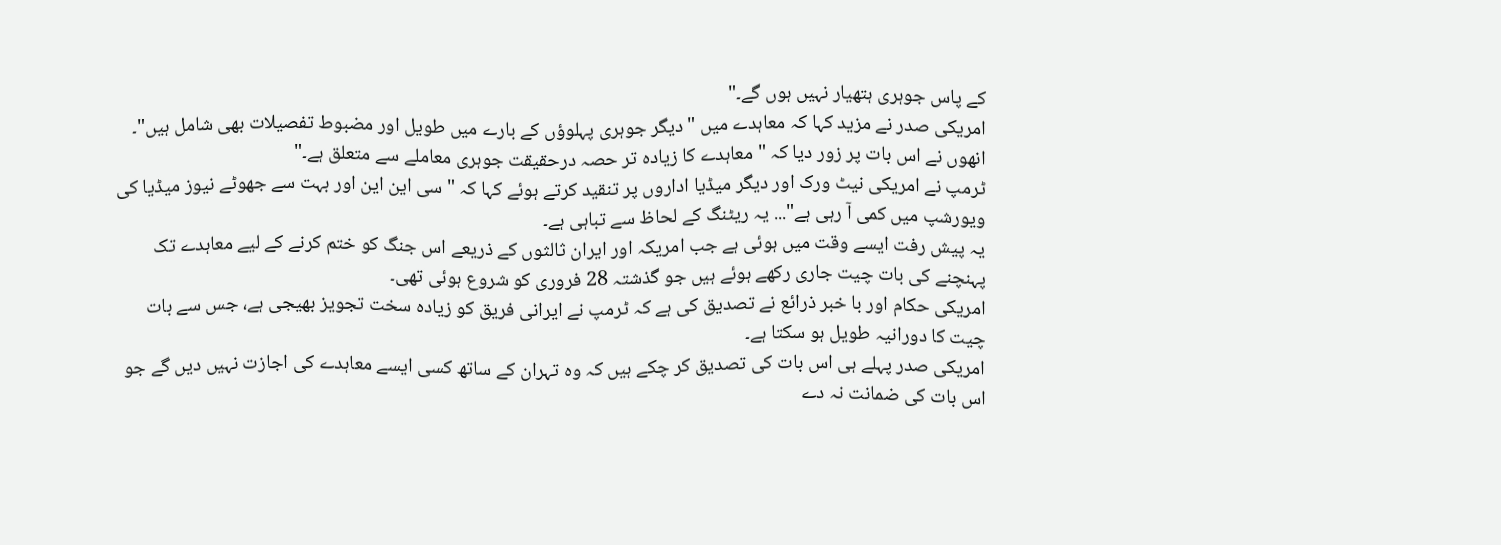کے پاس جوہری ہتھیار نہیں ہوں گے۔"
امریکی صدر نے مزید کہا کہ معاہدے میں "دیگر جوہری پہلوؤں کے بارے میں طویل اور مضبوط تفصیلات بھی شامل ہیں"۔ انھوں نے اس بات پر زور دیا کہ "معاہدے کا زیادہ تر حصہ درحقیقت جوہری معاملے سے متعلق ہے۔"
ٹرمپ نے امریکی نیٹ ورک اور دیگر میڈیا اداروں پر تنقید کرتے ہوئے کہا کہ "سی این این اور بہت سے جھوٹے نیوز میڈیا کی ویورشپ میں کمی آ رہی ہے"... یہ ریٹنگ کے لحاظ سے تباہی ہے۔
یہ پیش رفت ایسے وقت میں ہوئی ہے جب امریکہ اور ایران ثالثوں کے ذریعے اس جنگ کو ختم کرنے کے لیے معاہدے تک پہنچنے کی بات چیت جاری رکھے ہوئے ہیں جو گذشتہ 28 فروری کو شروع ہوئی تھی۔
امریکی حکام اور با خبر ذرائع نے تصدیق کی ہے کہ ٹرمپ نے ایرانی فریق کو زیادہ سخت تجویز بھیجی ہے، جس سے بات چیت کا دورانیہ طویل ہو سکتا ہے۔
امریکی صدر پہلے ہی اس بات کی تصدیق کر چکے ہیں کہ وہ تہران کے ساتھ کسی ایسے معاہدے کی اجازت نہیں دیں گے جو اس بات کی ضمانت نہ دے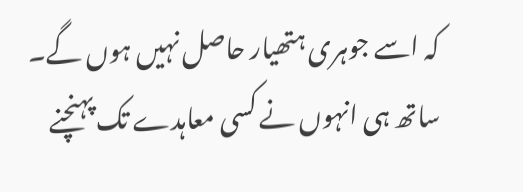کہ اسے جوہری ہتھیار حاصل نہیں ہوں گے۔ ساتھ ہی انہوں نے کسی معاہدے تک پہنچنے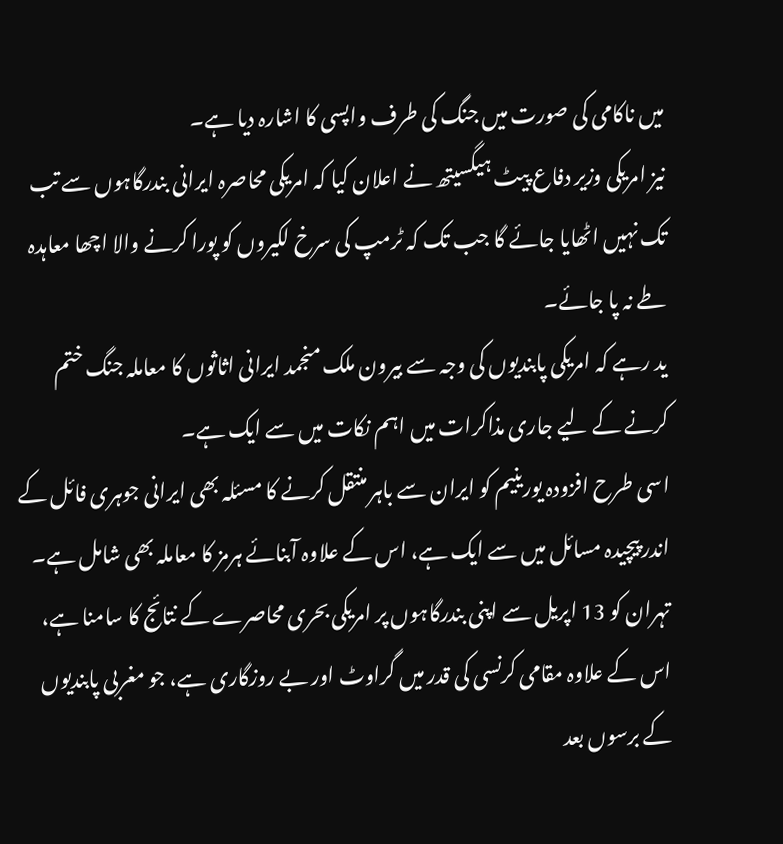میں ناکامی کی صورت میں جنگ کی طرف واپسی کا اشارہ دیا ہے۔
نیز امریکی وزیر دفاع پیٹ ہیگسیتھ نے اعلان کیا کہ امریکی محاصرہ ایرانی بندرگاہوں سے تب تک نہیں اٹھایا جائے گا جب تک کہ ٹرمپ کی سرخ لکیروں کو پورا کرنے والا اچھا معاہدہ طے نہ پا جائے۔
ید رہے کہ امریکی پابندیوں کی وجہ سے بیرون ملک منجمد ایرانی اثاثوں کا معاملہ جنگ ختم کرنے کے لیے جاری مذاکرات میں اہم نکات میں سے ایک ہے۔
اسی طرح افزودہ یورینیم کو ایران سے باہر منتقل کرنے کا مسئلہ بھی ایرانی جوہری فائل کے اندر پیچیدہ مسائل میں سے ایک ہے، اس کے علاوہ آبنائے ہرمز کا معاملہ بھی شامل ہے۔
تہران کو 13 اپریل سے اپنی بندرگاہوں پر امریکی بحری محاصرے کے نتائج کا سامنا ہے، اس کے علاوہ مقامی کرنسی کی قدر میں گراوٹ اور بے روزگاری ہے، جو مغربی پابندیوں کے برسوں بعد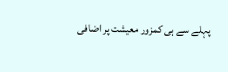پہلے سے ہی کمزور معیشت پر اضافی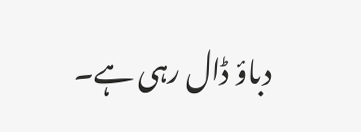دباؤ ڈال رہی ہے۔